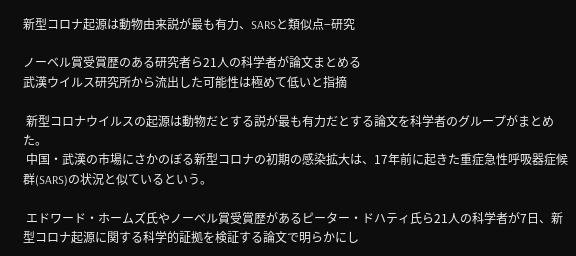新型コロナ起源は動物由来説が最も有力、SARSと類似点−研究

ノーベル賞受賞歴のある研究者ら21人の科学者が論文まとめる
武漢ウイルス研究所から流出した可能性は極めて低いと指摘

 新型コロナウイルスの起源は動物だとする説が最も有力だとする論文を科学者のグループがまとめた。
 中国・武漢の市場にさかのぼる新型コロナの初期の感染拡大は、17年前に起きた重症急性呼吸器症候群(SARS)の状況と似ているという。

 エドワード・ホームズ氏やノーベル賞受賞歴があるピーター・ドハティ氏ら21人の科学者が7日、新型コロナ起源に関する科学的証拠を検証する論文で明らかにし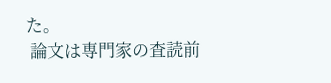た。
 論文は専門家の査読前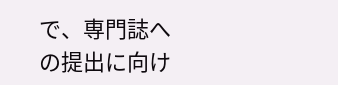で、専門誌への提出に向け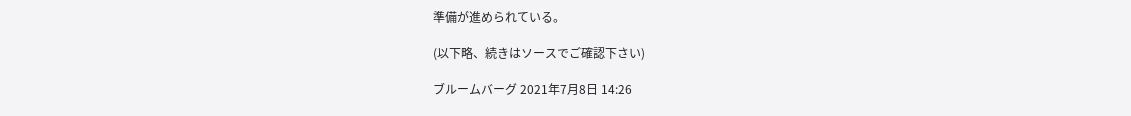準備が進められている。

(以下略、続きはソースでご確認下さい)

ブルームバーグ 2021年7月8日 14:26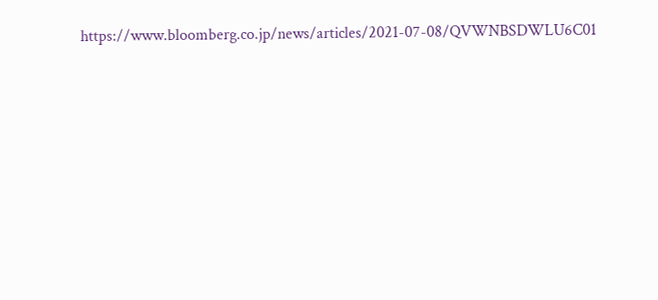https://www.bloomberg.co.jp/news/articles/2021-07-08/QVWNBSDWLU6C01